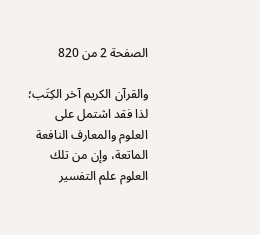الصفحة 2 من 820

والقرآن الكريم آخر الكِتَب؛ لذا فقد اشتمل على العلوم والمعارف النافعة الماتعة، وإن من تلك العلوم علم التفسير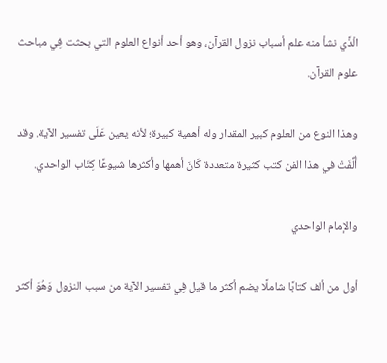الْذَّي نشأ منه علم أسباب نزول القرآن، وهو أحد أنواع العلوم التي بحثت فِي مباحث علوم القرآن.

وهذا النوع من العلوم كبير المقدار وله أهمية كبيرة؛ لأنه يعين عَلَى تفسير الآية. وقد أُلِّفَتْ في هذا الفن كتب كثيرة متعددة كَانَ أهمها وأكثرها شيوعًا كِتَاب الواحدي.

والإمام الواحدي

أول من ألف كتابًا شاملًا يضم أكثر ما قيل فِي تفسير الآية من سبب النزول وَهُوَ أكثر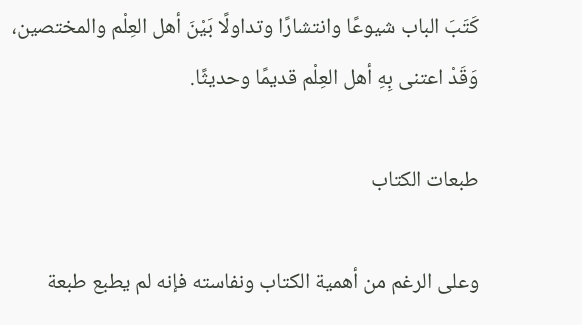كَتَبَ الباب شيوعًا وانتشارًا وتداولًا بَيْنَ أهل العِلْم والمختصين، وَقَدْ اعتنى بِهِ أهل العِلْم قديمًا وحديثًا.

طبعات الكتاب

وعلى الرغم من أهمية الكتاب ونفاسته فإنه لم يطبع طبعة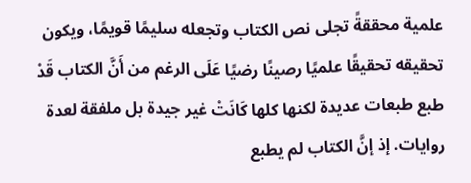علمية محققةً تجلى نص الكتاب وتجعله سليمًا قويمًا، ويكون تحقيقه تحقيقًا علميًا رصينًا رضيًا عَلَى الرغم من أَنَّ الكتاب قَدْ طبع طبعات عديدة لكنها كلها كَانَتْ غير جيدة بل ملفقة لعدة روايات. إذ إنَّ الكتاب لم يطبع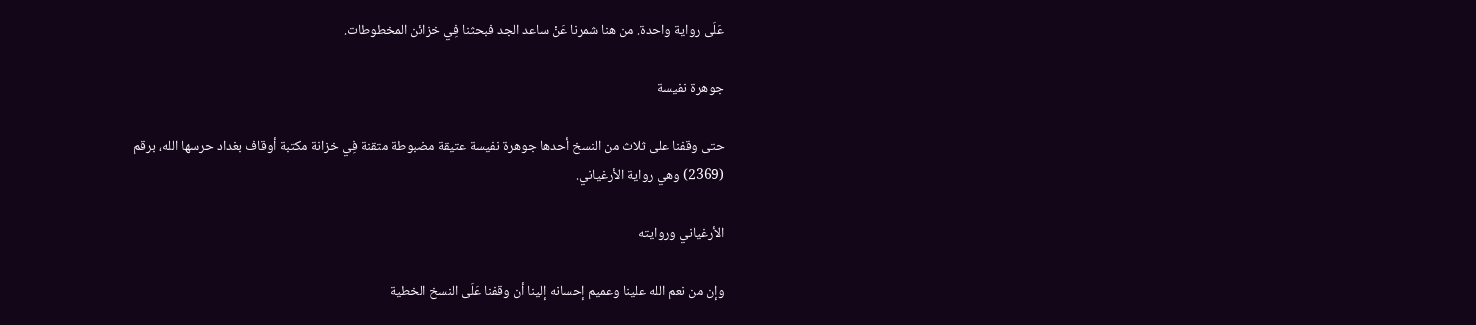عَلَى رواية واحدة. من هنا شمرنا عَنْ ساعد الجد فبحثنا فِي خزائن المخطوطات.

جوهرة نفيسة

حتى وقفنا على ثلاث من النسخ أحدها جوهرة نفيسة عتيقة مضبوطة متقنة فِي خزانة مكتبة أوقاف بغداد حرسها الله، برقم (2369) وهي رواية الأرغياني.

الأرغياني وروايته

وإن من نعم الله علينا وعميم إحسانه إلينا أن وقفنا عَلَى النسخ الخطية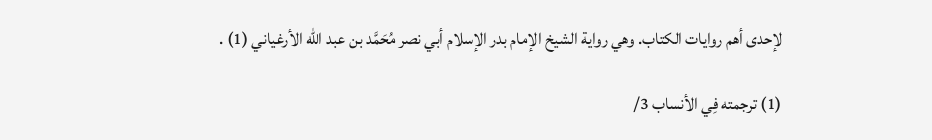لإحدى أهم روايات الكتاب. وهي رواية الشيخ الإمام بدر الإسلام أبي نصر مُحَمَّد بن عبد الله الأرغياني (1) .

(1) ترجمته فِي الأنساب 3/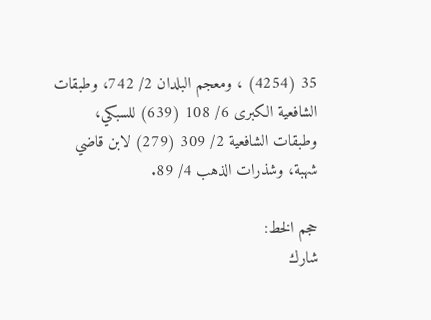35 (4254) ، ومعجم البلدان 2/ 742، وطبقات الشافعية الكبرى 6/ 108 (639) للسبكي، وطبقات الشافعية 2/ 309 (279) لابن قاضي شهبة، وشذرات الذهب 4/ 89.

حجم الخط:
شارك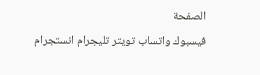الصفحة
فيسبوك واتساب تويتر تليجرام انستجرام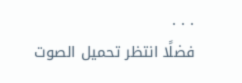. . .
فضلًا انتظر تحميل الصوت